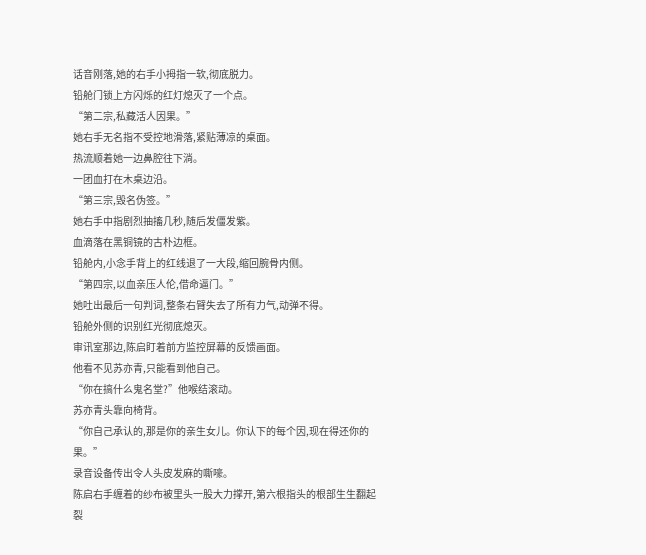话音刚落,她的右手小拇指一软,彻底脱力。
铅舱门锁上方闪烁的红灯熄灭了一个点。
“第二宗,私藏活人因果。”
她右手无名指不受控地滑落,紧贴薄凉的桌面。
热流顺着她一边鼻腔往下淌。
一团血打在木桌边沿。
“第三宗,毁名伪签。”
她右手中指剧烈抽搐几秒,随后发僵发紫。
血滴落在黑铜镜的古朴边框。
铅舱内,小念手背上的红线退了一大段,缩回腕骨内侧。
“第四宗,以血亲压人伦,借命逼门。”
她吐出最后一句判词,整条右臂失去了所有力气,动弹不得。
铅舱外侧的识别红光彻底熄灭。
审讯室那边,陈启盯着前方监控屏幕的反馈画面。
他看不见苏亦青,只能看到他自己。
“你在搞什么鬼名堂?”他喉结滚动。
苏亦青头靠向椅背。
“你自己承认的,那是你的亲生女儿。你认下的每个因,现在得还你的果。”
录音设备传出令人头皮发麻的嘶嚎。
陈启右手缠着的纱布被里头一股大力撑开,第六根指头的根部生生翻起裂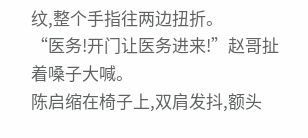纹,整个手指往两边扭折。
“医务!开门让医务进来!”赵哥扯着嗓子大喊。
陈启缩在椅子上,双肩发抖,额头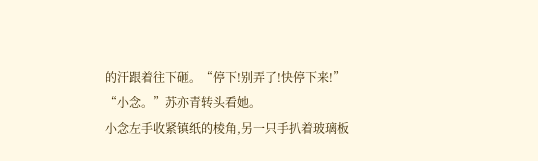的汗跟着往下砸。“停下!别弄了!快停下来!”
“小念。”苏亦青转头看她。
小念左手收紧镇纸的棱角,另一只手扒着玻璃板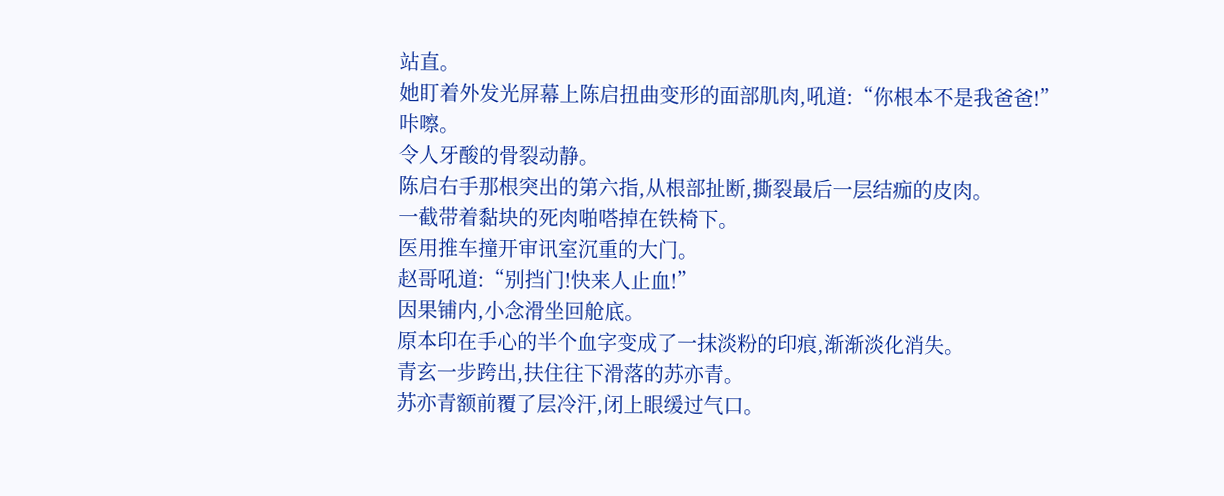站直。
她盯着外发光屏幕上陈启扭曲变形的面部肌肉,吼道:“你根本不是我爸爸!”
咔嚓。
令人牙酸的骨裂动静。
陈启右手那根突出的第六指,从根部扯断,撕裂最后一层结痂的皮肉。
一截带着黏块的死肉啪嗒掉在铁椅下。
医用推车撞开审讯室沉重的大门。
赵哥吼道:“别挡门!快来人止血!”
因果铺内,小念滑坐回舱底。
原本印在手心的半个血字变成了一抹淡粉的印痕,渐渐淡化消失。
青玄一步跨出,扶住往下滑落的苏亦青。
苏亦青额前覆了层冷汗,闭上眼缓过气口。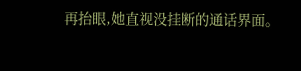再抬眼,她直视没挂断的通话界面。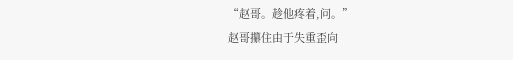“赵哥。趁他疼着,问。”
赵哥攥住由于失重歪向